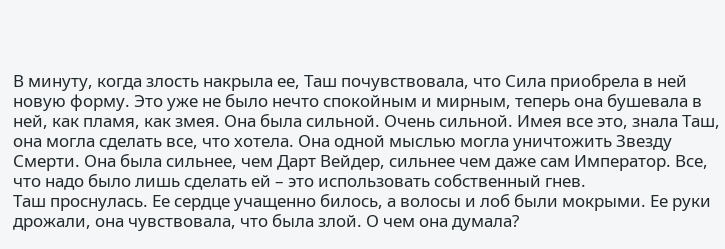В минуту, когда злость накрыла ее, Таш почувствовала, что Сила приобрела в ней новую форму. Это уже не было нечто спокойным и мирным, теперь она бушевала в ней, как пламя, как змея. Она была сильной. Очень сильной. Имея все это, знала Таш, она могла сделать все, что хотела. Она одной мыслью могла уничтожить Звезду Смерти. Она была сильнее, чем Дарт Вейдер, сильнее чем даже сам Император. Все, что надо было лишь сделать ей – это использовать собственный гнев.
Таш проснулась. Ее сердце учащенно билось, а волосы и лоб были мокрыми. Ее руки дрожали, она чувствовала, что была злой. О чем она думала?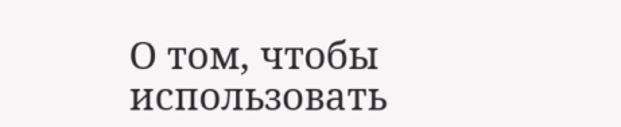О том, чтобы использовать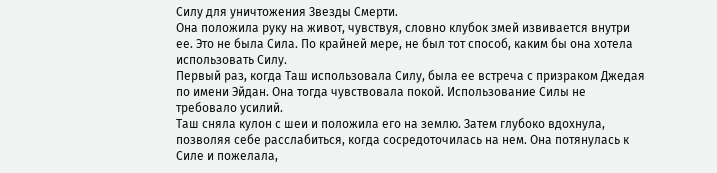Силу для уничтожения Звезды Смерти.
Она положила руку на живот, чувствуя, словно клубок змей извивается внутри ее. Это не была Сила. По крайней мере, не был тот способ, каким бы она хотела использовать Силу.
Первый раз, когда Таш использовала Силу, была ее встреча с призраком Джедая по имени Эйдан. Она тогда чувствовала покой. Использование Силы не требовало усилий.
Таш сняла кулон с шеи и положила его на землю. Затем глубоко вдохнула, позволяя себе расслабиться, когда сосредоточилась на нем. Она потянулась к Силе и пожелала,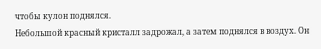чтобы кулон поднялся.
Небольшой красный кристалл задрожал, а затем поднялся в воздух. Он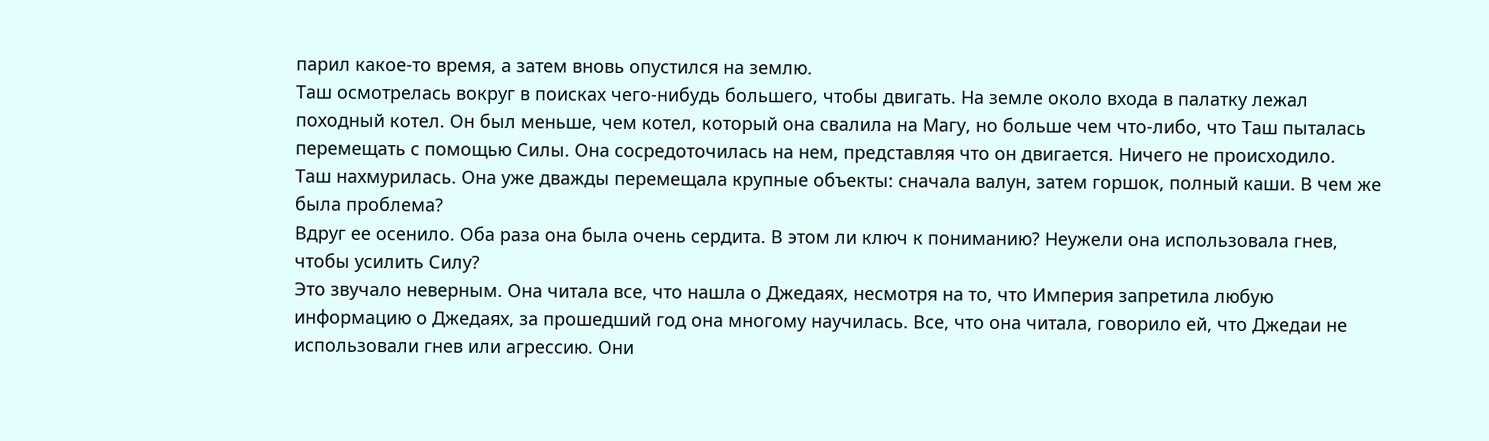парил какое-то время, а затем вновь опустился на землю.
Таш осмотрелась вокруг в поисках чего-нибудь большего, чтобы двигать. На земле около входа в палатку лежал походный котел. Он был меньше, чем котел, который она свалила на Магу, но больше чем что-либо, что Таш пыталась перемещать с помощью Силы. Она сосредоточилась на нем, представляя что он двигается. Ничего не происходило.
Таш нахмурилась. Она уже дважды перемещала крупные объекты: сначала валун, затем горшок, полный каши. В чем же была проблема?
Вдруг ее осенило. Оба раза она была очень сердита. В этом ли ключ к пониманию? Неужели она использовала гнев, чтобы усилить Силу?
Это звучало неверным. Она читала все, что нашла о Джедаях, несмотря на то, что Империя запретила любую информацию о Джедаях, за прошедший год она многому научилась. Все, что она читала, говорило ей, что Джедаи не использовали гнев или агрессию. Они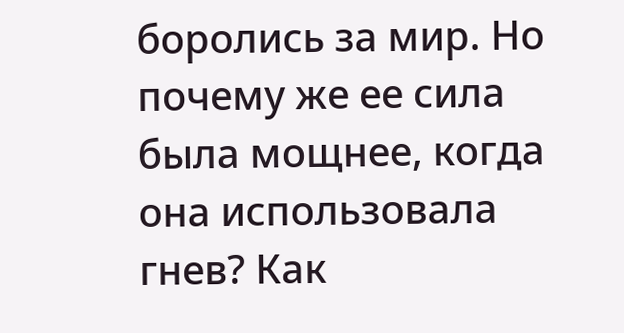боролись за мир. Но почему же ее сила была мощнее, когда она использовала гнев? Как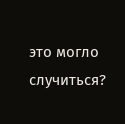это могло случиться?